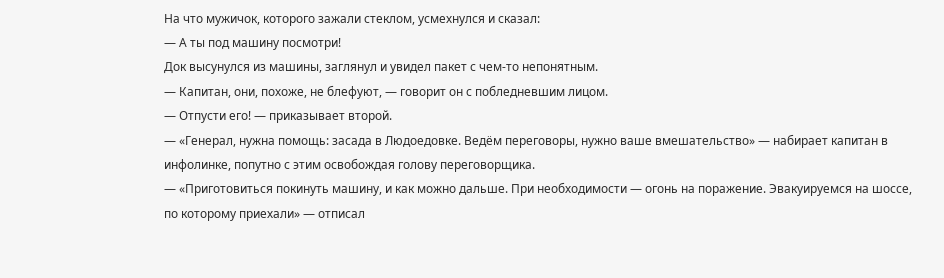На что мужичок, которого зажали стеклом, усмехнулся и сказал:
— А ты под машину посмотри!
Док высунулся из машины, заглянул и увидел пакет с чем-то непонятным.
— Капитан, они, похоже, не блефуют, — говорит он с побледневшим лицом.
— Отпусти его! — приказывает второй.
— «Генерал, нужна помощь: засада в Людоедовке. Ведём переговоры, нужно ваше вмешательство» — набирает капитан в инфолинке, попутно с этим освобождая голову переговорщика.
— «Приготовиться покинуть машину, и как можно дальше. При необходимости — огонь на поражение. Эвакуируемся на шоссе, по которому приехали» — отписал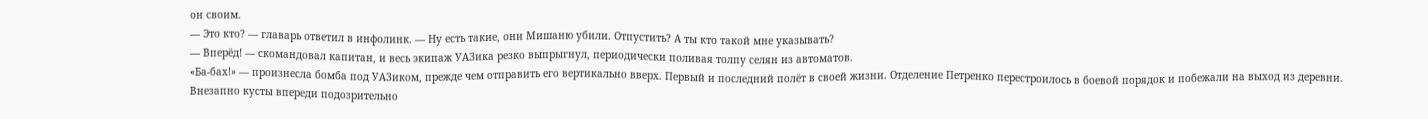он своим.
— Это кто? — главарь ответил в инфолинк. — Ну есть такие, они Мишаню убили. Отпустить? А ты кто такой мне указывать?
— Вперёд! — скомандовал капитан, и весь экипаж УАЗика резко выпрыгнул, периодически поливая толпу селян из автоматов.
«Ба-бах!» — произнесла бомба под УАЗиком, прежде чем отправить его вертикально вверх. Первый и последний полёт в своей жизни. Отделение Петренко перестроилось в боевой порядок и побежали на выход из деревни.
Внезапно кусты впереди подозрительно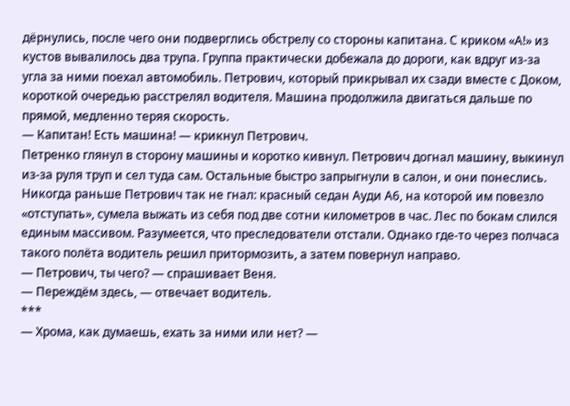дёрнулись, после чего они подверглись обстрелу со стороны капитана. С криком «А!» из кустов вывалилось два трупа. Группа практически добежала до дороги, как вдруг из-за угла за ними поехал автомобиль. Петрович, который прикрывал их сзади вместе с Доком, короткой очередью расстрелял водителя. Машина продолжила двигаться дальше по прямой, медленно теряя скорость.
— Капитан! Есть машина! — крикнул Петрович.
Петренко глянул в сторону машины и коротко кивнул. Петрович догнал машину, выкинул из-за руля труп и сел туда сам. Остальные быстро запрыгнули в салон, и они понеслись. Никогда раньше Петрович так не гнал: красный седан Ауди А6, на которой им повезло «отступать», сумела выжать из себя под две сотни километров в час. Лес по бокам слился единым массивом. Разумеется, что преследователи отстали. Однако где-то через полчаса такого полёта водитель решил притормозить, а затем повернул направо.
— Петрович, ты чего? — спрашивает Веня.
— Переждём здесь, — отвечает водитель.
***
— Хрома, как думаешь, ехать за ними или нет? —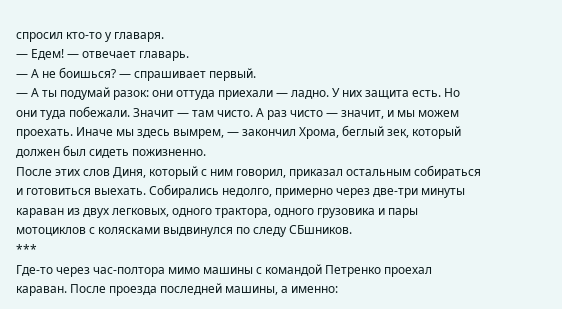спросил кто-то у главаря.
— Едем! — отвечает главарь.
— А не боишься? — спрашивает первый.
— А ты подумай разок: они оттуда приехали — ладно. У них защита есть. Но они туда побежали. Значит — там чисто. А раз чисто — значит, и мы можем проехать. Иначе мы здесь вымрем, — закончил Хрома, беглый зек, который должен был сидеть пожизненно.
После этих слов Диня, который с ним говорил, приказал остальным собираться и готовиться выехать. Собирались недолго, примерно через две-три минуты караван из двух легковых, одного трактора, одного грузовика и пары мотоциклов с колясками выдвинулся по следу СБшников.
***
Где-то через час-полтора мимо машины с командой Петренко проехал караван. После проезда последней машины, а именно: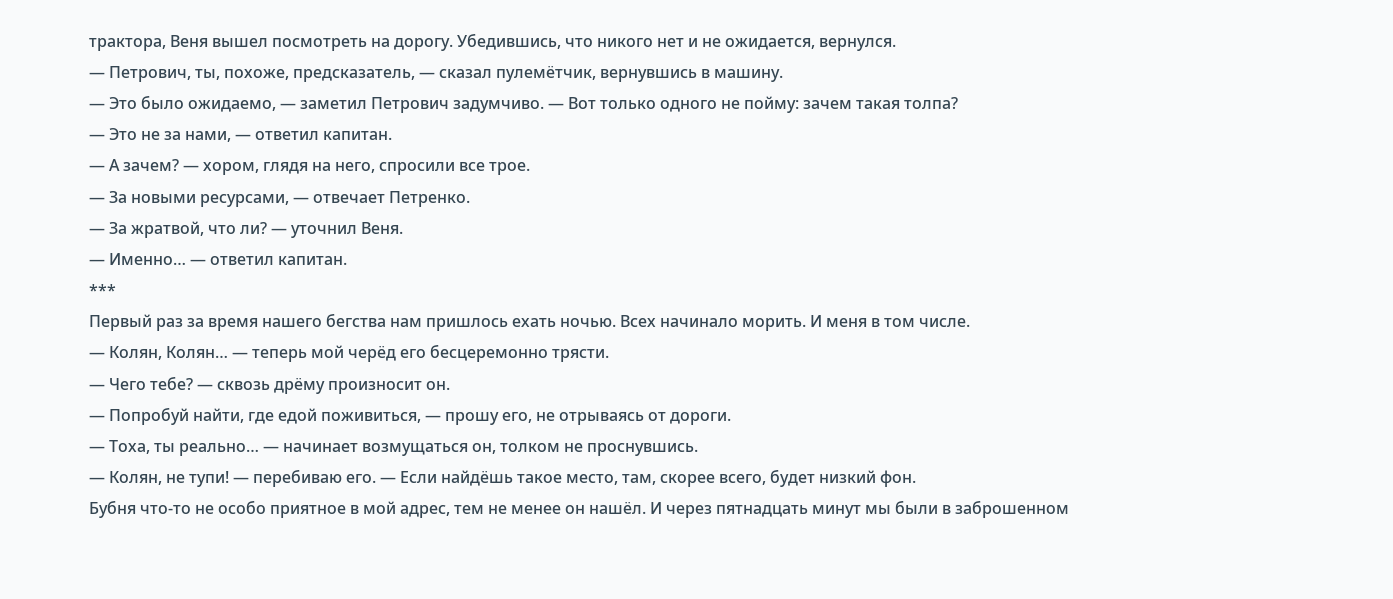трактора, Веня вышел посмотреть на дорогу. Убедившись, что никого нет и не ожидается, вернулся.
— Петрович, ты, похоже, предсказатель, — сказал пулемётчик, вернувшись в машину.
— Это было ожидаемо, — заметил Петрович задумчиво. — Вот только одного не пойму: зачем такая толпа?
— Это не за нами, — ответил капитан.
— А зачем? — хором, глядя на него, спросили все трое.
— За новыми ресурсами, — отвечает Петренко.
— За жратвой, что ли? — уточнил Веня.
— Именно… — ответил капитан.
***
Первый раз за время нашего бегства нам пришлось ехать ночью. Всех начинало морить. И меня в том числе.
— Колян, Колян… — теперь мой черёд его бесцеремонно трясти.
— Чего тебе? — сквозь дрёму произносит он.
— Попробуй найти, где едой поживиться, — прошу его, не отрываясь от дороги.
— Тоха, ты реально… — начинает возмущаться он, толком не проснувшись.
— Колян, не тупи! — перебиваю его. — Если найдёшь такое место, там, скорее всего, будет низкий фон.
Бубня что-то не особо приятное в мой адрес, тем не менее он нашёл. И через пятнадцать минут мы были в заброшенном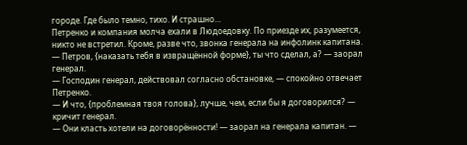городе. Где было темно, тихо. И страшно…
Петренко и компания молча ехали в Людоедовку. По приезде их, разумеется, никто не встретил. Кроме, разве что, звонка генерала на инфолинк капитана.
— Петров, {наказать тебя в извращённой форме}, ты что сделал, а? — заорал генерал.
— Господин генерал, действовал согласно обстановке, — спокойно отвечает Петренко.
— И что, {проблемная твоя голова}, лучше, чем, если бы я договорился? — кричит генерал.
— Они класть хотели на договорённости! — заорал на генерала капитан. —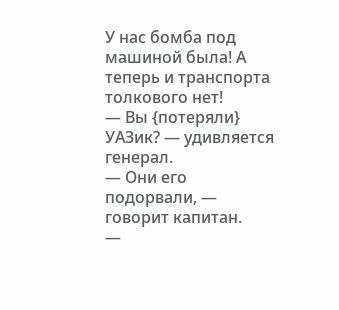У нас бомба под машиной была! А теперь и транспорта толкового нет!
— Вы {потеряли} УАЗик? — удивляется генерал.
— Они его подорвали, — говорит капитан.
—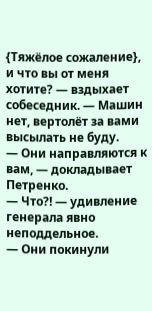{Тяжёлое сожаление}, и что вы от меня хотите? — вздыхает собеседник. — Машин нет, вертолёт за вами высылать не буду.
— Они направляются к вам, — докладывает Петренко.
— Что?! — удивление генерала явно неподдельное.
— Они покинули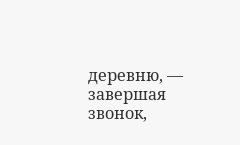деревню, — завершая звонок,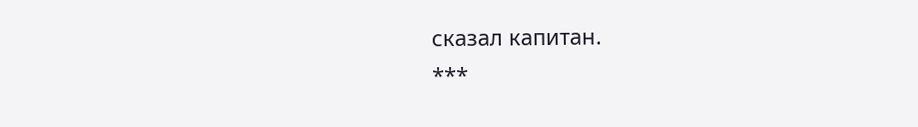сказал капитан.
***